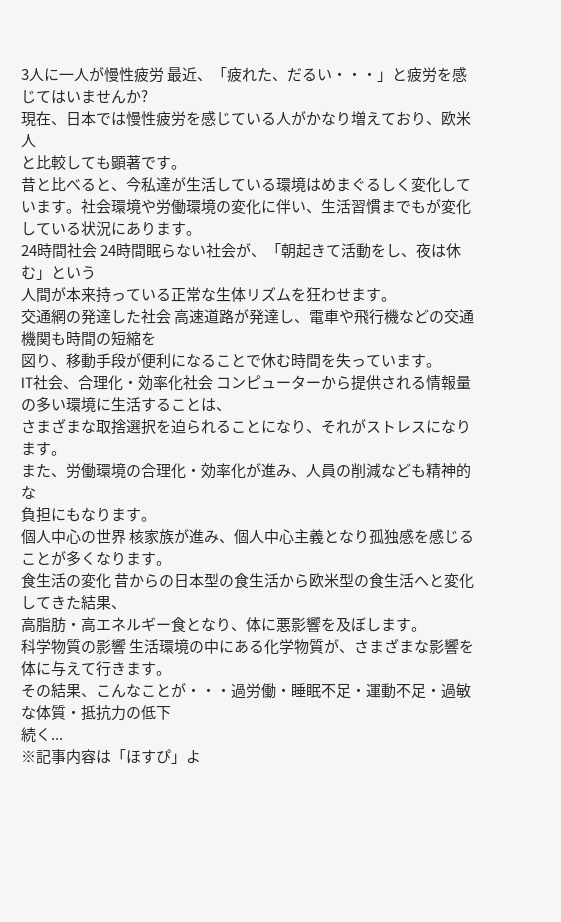3人に一人が慢性疲労 最近、「疲れた、だるい・・・」と疲労を感じてはいませんか?
現在、日本では慢性疲労を感じている人がかなり増えており、欧米人
と比較しても顕著です。
昔と比べると、今私達が生活している環境はめまぐるしく変化して
います。社会環境や労働環境の変化に伴い、生活習慣までもが変化
している状況にあります。
24時間社会 24時間眠らない社会が、「朝起きて活動をし、夜は休む」という
人間が本来持っている正常な生体リズムを狂わせます。
交通網の発達した社会 高速道路が発達し、電車や飛行機などの交通機関も時間の短縮を
図り、移動手段が便利になることで休む時間を失っています。
IT社会、合理化・効率化社会 コンピューターから提供される情報量の多い環境に生活することは、
さまざまな取捨選択を迫られることになり、それがストレスになります。
また、労働環境の合理化・効率化が進み、人員の削減なども精神的な
負担にもなります。
個人中心の世界 核家族が進み、個人中心主義となり孤独感を感じることが多くなります。
食生活の変化 昔からの日本型の食生活から欧米型の食生活へと変化してきた結果、
高脂肪・高エネルギー食となり、体に悪影響を及ぼします。
科学物質の影響 生活環境の中にある化学物質が、さまざまな影響を体に与えて行きます。
その結果、こんなことが・・・過労働・睡眠不足・運動不足・過敏な体質・抵抗力の低下
続く...
※記事内容は「ほすぴ」よ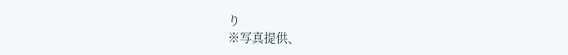り
※写真提供、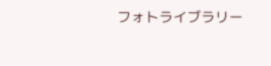フォトライブラリー